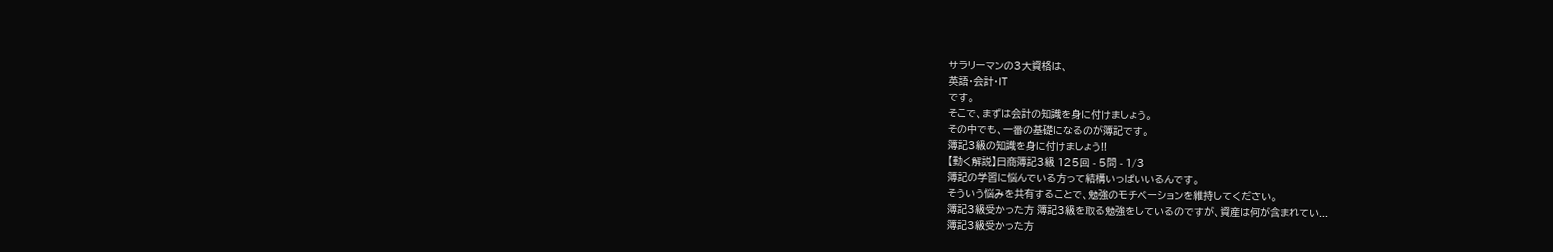サラリーマンの3大資格は、
英語・会計・IT
です。
そこで、まずは会計の知識を身に付けましょう。
その中でも、一番の基礎になるのが簿記です。
簿記3級の知識を身に付けましょう!!
【動く解説】日商簿記3級 125回 - 5問 - 1/3
簿記の学習に悩んでいる方って結構いっぱいいるんです。
そういう悩みを共有することで、勉強のモチベーションを維持してください。
簿記3級受かった方 簿記3級を取る勉強をしているのですが、資産は何が含まれてい...
簿記3級受かった方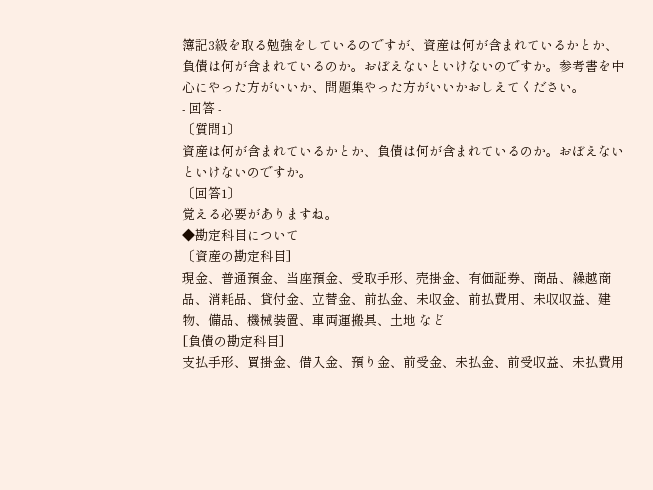簿記3級を取る勉強をしているのですが、資産は何が含まれているかとか、負債は何が含まれているのか。おぼえないといけないのですか。参考書を中心にやった方がいいか、問題集やった方がいいかおしえてください。
- 回答 -
〔質問1〕
資産は何が含まれているかとか、負債は何が含まれているのか。おぼえないといけないのですか。
〔回答1〕
覚える必要がありますね。
◆勘定科目について
〔資産の勘定科目]
現金、普通預金、当座預金、受取手形、売掛金、有価証券、商品、繰越商品、消耗品、貸付金、立替金、前払金、未収金、前払費用、未収収益、建物、備品、機械装置、車両運搬具、土地 など
[負債の勘定科目]
支払手形、買掛金、借入金、預り金、前受金、未払金、前受収益、未払費用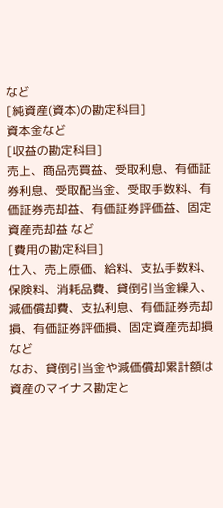など
[純資産(資本)の勘定科目]
資本金など
[収益の勘定科目]
売上、商品売買益、受取利息、有価証券利息、受取配当金、受取手数料、有価証券売却益、有価証券評価益、固定資産売却益 など
[費用の勘定科目]
仕入、売上原価、給料、支払手数料、保険料、消耗品費、貸倒引当金繰入、減価償却費、支払利息、有価証券売却損、有価証券評価損、固定資産売却損など
なお、貸倒引当金や減価償却累計額は資産のマイナス勘定と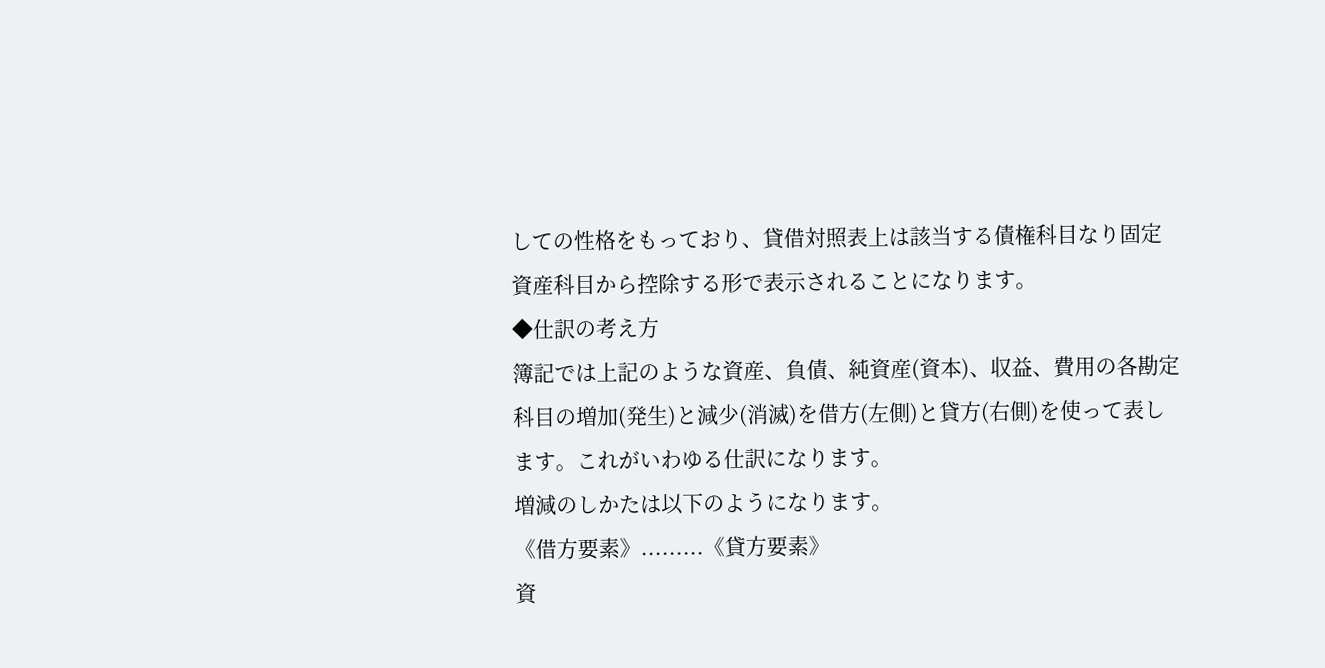しての性格をもっており、貸借対照表上は該当する債権科目なり固定資産科目から控除する形で表示されることになります。
◆仕訳の考え方
簿記では上記のような資産、負債、純資産(資本)、収益、費用の各勘定科目の増加(発生)と減少(消滅)を借方(左側)と貸方(右側)を使って表します。これがいわゆる仕訳になります。
増減のしかたは以下のようになります。
《借方要素》.........《貸方要素》
資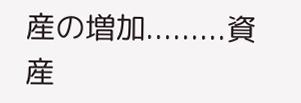産の増加.........資産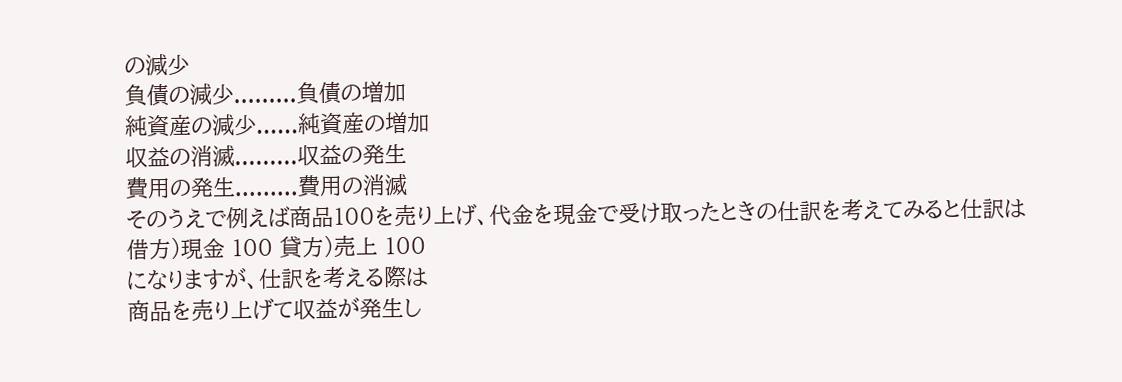の減少
負債の減少.........負債の増加
純資産の減少......純資産の増加
収益の消滅.........収益の発生
費用の発生.........費用の消滅
そのうえで例えば商品100を売り上げ、代金を現金で受け取ったときの仕訳を考えてみると仕訳は
借方)現金 100 貸方)売上 100
になりますが、仕訳を考える際は
商品を売り上げて収益が発生し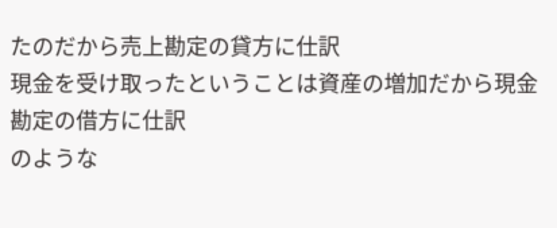たのだから売上勘定の貸方に仕訳
現金を受け取ったということは資産の増加だから現金勘定の借方に仕訳
のような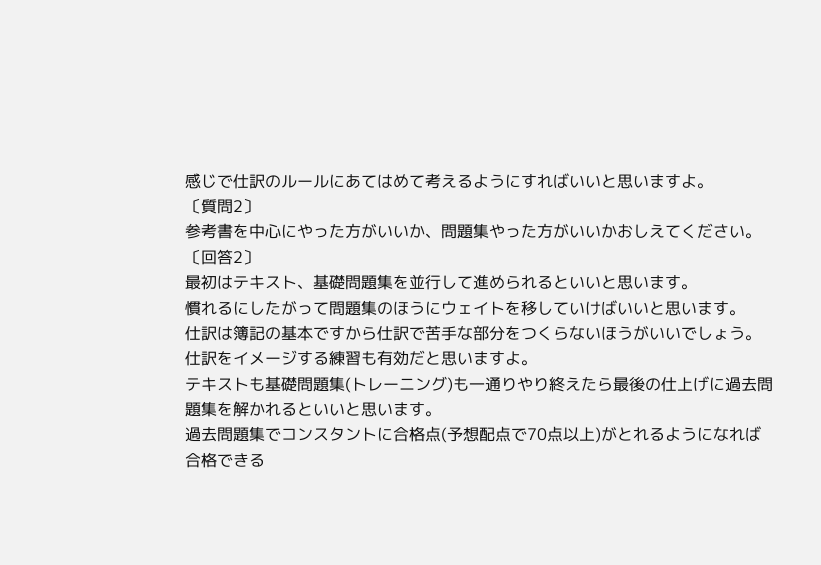感じで仕訳のルールにあてはめて考えるようにすればいいと思いますよ。
〔質問2〕
参考書を中心にやった方がいいか、問題集やった方がいいかおしえてください。
〔回答2〕
最初はテキスト、基礎問題集を並行して進められるといいと思います。
慣れるにしたがって問題集のほうにウェイトを移していけばいいと思います。
仕訳は簿記の基本ですから仕訳で苦手な部分をつくらないほうがいいでしょう。
仕訳をイメージする練習も有効だと思いますよ。
テキストも基礎問題集(トレーニング)も一通りやり終えたら最後の仕上げに過去問題集を解かれるといいと思います。
過去問題集でコンスタントに合格点(予想配点で70点以上)がとれるようになれば合格できる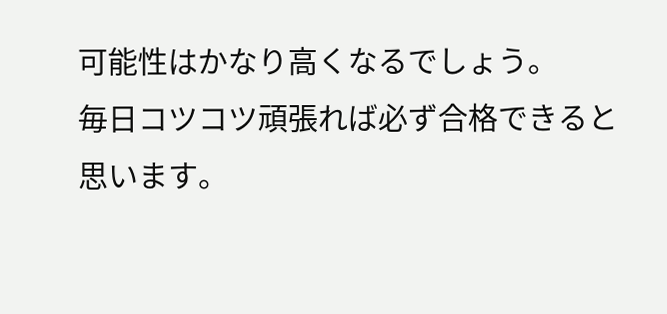可能性はかなり高くなるでしょう。
毎日コツコツ頑張れば必ず合格できると思います。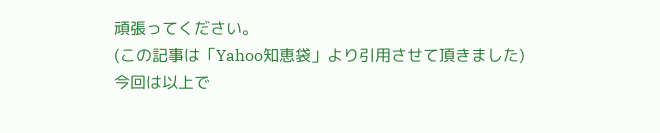頑張ってください。
(この記事は「Yahoo知恵袋」より引用させて頂きました)
今回は以上で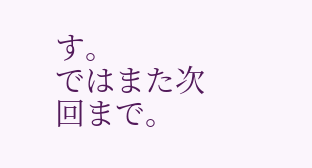す。
ではまた次回まで。